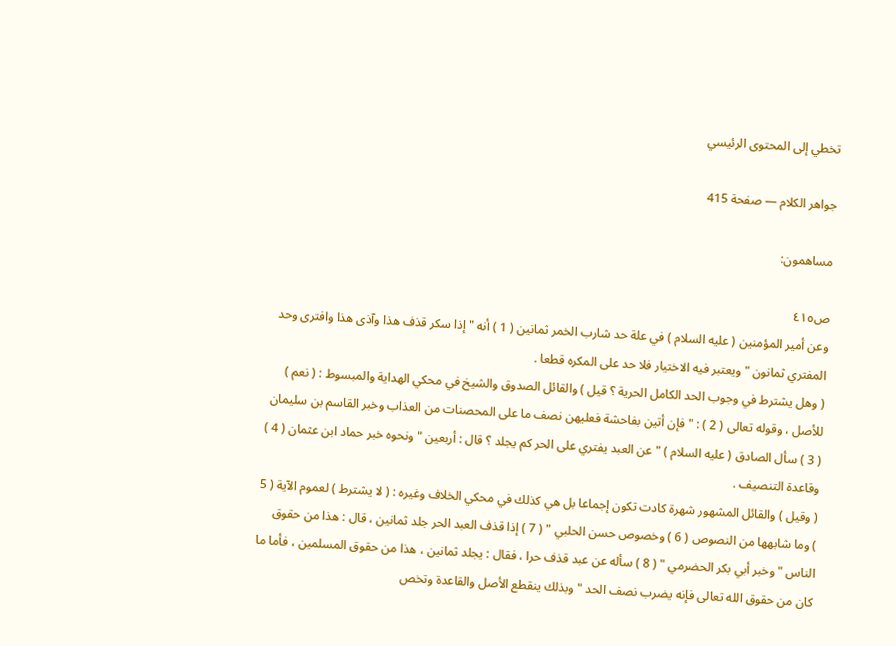تخطي إلى المحتوى الرئيسي

جواهر الكلام — صفحة 415

مساهمون:

ص٤١٥
وعن أمير المؤمنين ( عليه السلام ) في علة حد شارب الخمر ثمانين ( 1 ) أنه " إذا سكر قذف هذا وآذى هذا وافترى وحد المفتري ثمانون " ويعتبر فيه الاختيار فلا حد على المكره قطعا .
( وهل يشترط في وجوب الحد الكامل الحرية ؟ قيل ) والقائل الصدوق والشيخ في محكي الهداية والمبسوط : ( نعم ) للأصل ، وقوله تعالى ( 2 ) : " فإن أتين بفاحشة فعليهن نصف ما على المحصنات من العذاب وخبر القاسم بن سليمان ( 3 ) سأل الصادق ( عليه السلام ) " عن العبد يفتري على الحر كم يجلد ؟ قال : أربعين " ونحوه خبر حماد ابن عثمان ( 4 ) وقاعدة التنصيف .
( وقيل ) والقائل المشهور شهرة كادت تكون إجماعا بل هي كذلك في محكي الخلاف وغيره : ( لا يشترط ) لعموم الآية ( 5 ) وما شابهها من النصوص ( 6 ) وخصوص حسن الحلبي " ( 7 ) إذا قذف العبد الحر جلد ثمانين ، قال : هذا من حقوق الناس " وخبر أبي بكر الحضرمي " ( 8 ) سأله عن عبد قذف حرا ، فقال : يجلد ثمانين ، هذا من حقوق المسلمين ، فأما ما كان من حقوق الله تعالى فإنه يضرب نصف الحد " وبذلك ينقطع الأصل والقاعدة وتخص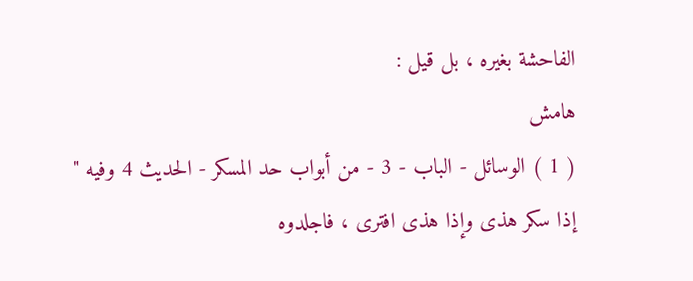الفاحشة بغيره ، بل قيل :
هامش
( 1 ) الوسائل - الباب - 3 - من أبواب حد المسكر - الحديث 4 وفيه " إذا سكر هذى وإذا هذى افترى ، فاجلدوه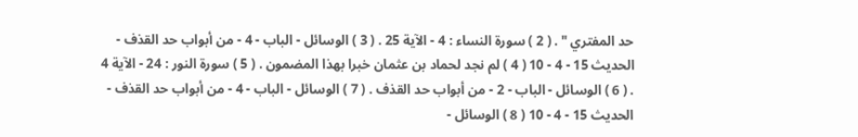حد المفتري " . ( 2 ) سورة النساء : 4 - الآية 25 . ( 3 ) الوسائل - الباب - 4 - من أبواب حد القذف - الحديث 15 - 4 - 10 ( 4 ) لم نجد لحماد بن عثمان خبرا بهذا المضمون . ( 5 ) سورة النور : 24 - الآية 4 . ( 6 ) الوسائل - الباب - 2 - من أبواب حد القذف . ( 7 ) الوسائل - الباب - 4 - من أبواب حد القذف - الحديث 15 - 4 - 10 ( 8 ) الوسائل -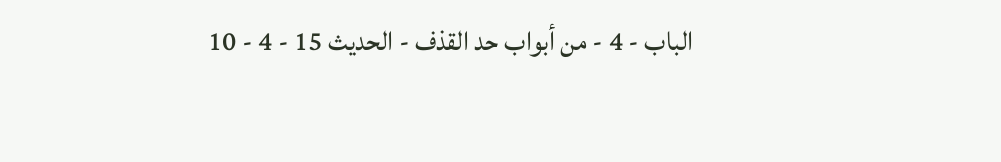الباب - 4 - من أبواب حد القذف - الحديث 15 - 4 - 10